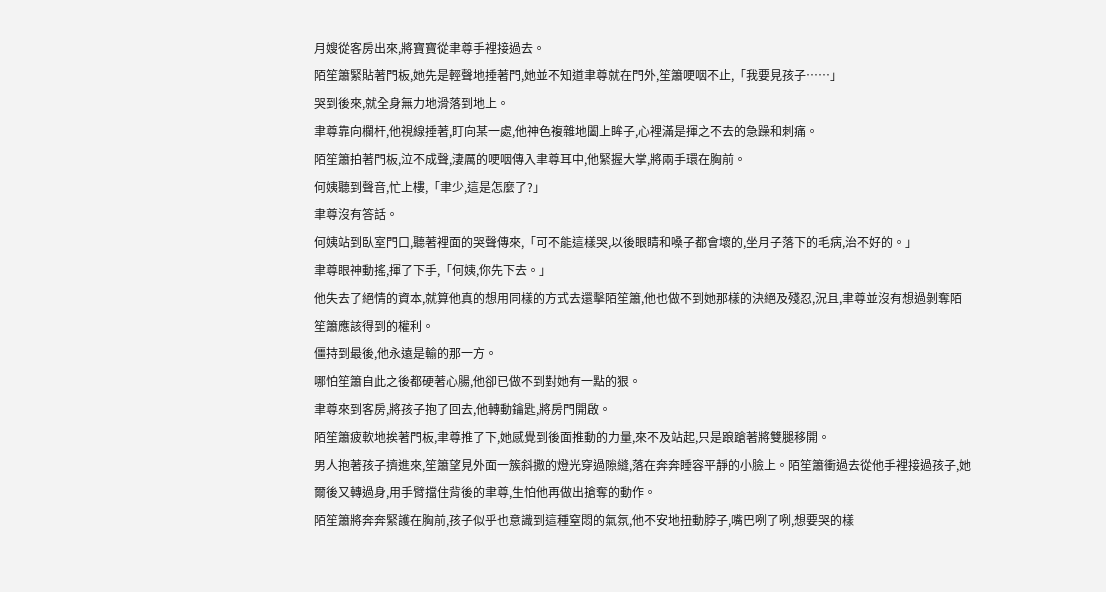月嫂從客房出來,將寶寶從聿尊手裡接過去。
陌笙簫緊貼著門板,她先是輕聲地捶著門,她並不知道聿尊就在門外,笙簫哽咽不止,「我要見孩子……」
哭到後來,就全身無力地滑落到地上。
聿尊靠向欄杆,他視線捶著,盯向某一處,他神色複雜地闔上眸子,心裡滿是揮之不去的急躁和刺痛。
陌笙簫拍著門板,泣不成聲,淒厲的哽咽傳入聿尊耳中,他緊握大掌,將兩手環在胸前。
何姨聽到聲音,忙上樓,「聿少,這是怎麼了?」
聿尊沒有答話。
何姨站到臥室門口,聽著裡面的哭聲傳來,「可不能這樣哭,以後眼睛和嗓子都會壞的,坐月子落下的毛病,治不好的。」
聿尊眼神動搖,揮了下手,「何姨,你先下去。」
他失去了絕情的資本,就算他真的想用同樣的方式去還擊陌笙簫,他也做不到她那樣的決絕及殘忍,況且,聿尊並沒有想過剝奪陌笙簫應該得到的權利。
僵持到最後,他永遠是輸的那一方。
哪怕笙簫自此之後都硬著心腸,他卻已做不到對她有一點的狠。
聿尊來到客房,將孩子抱了回去,他轉動鑰匙,將房門開啟。
陌笙簫疲軟地挨著門板,聿尊推了下,她感覺到後面推動的力量,來不及站起,只是踉蹌著將雙腿移開。
男人抱著孩子擠進來,笙簫望見外面一簇斜撒的燈光穿過隙縫,落在奔奔睡容平靜的小臉上。陌笙簫衝過去從他手裡接過孩子,她爾後又轉過身,用手臂擋住背後的聿尊,生怕他再做出搶奪的動作。
陌笙簫將奔奔緊護在胸前,孩子似乎也意識到這種窒悶的氣氛,他不安地扭動脖子,嘴巴咧了咧,想要哭的樣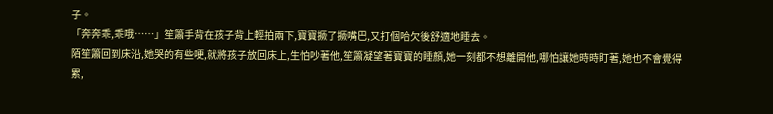子。
「奔奔乖,乖哦……」笙簫手背在孩子背上輕拍兩下,寶寶撅了撅嘴巴,又打個哈欠後舒適地睡去。
陌笙簫回到床沿,她哭的有些哽,就將孩子放回床上,生怕吵著他,笙簫凝望著寶寶的睡顏,她一刻都不想離開他,哪怕讓她時時盯著,她也不會覺得累,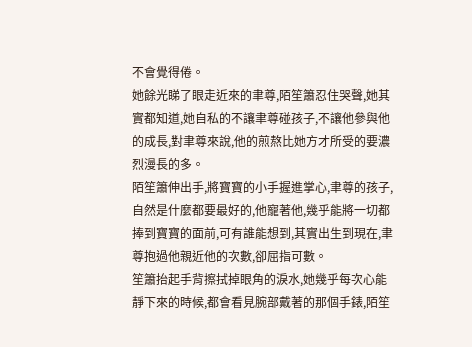不會覺得倦。
她餘光睇了眼走近來的聿尊,陌笙簫忍住哭聲,她其實都知道,她自私的不讓聿尊碰孩子,不讓他參與他的成長,對聿尊來說,他的煎熬比她方才所受的要濃烈漫長的多。
陌笙簫伸出手,將寶寶的小手握進掌心,聿尊的孩子,自然是什麼都要最好的,他寵著他,幾乎能將一切都捧到寶寶的面前,可有誰能想到,其實出生到現在,聿尊抱過他親近他的次數,卻屈指可數。
笙簫抬起手背擦拭掉眼角的淚水,她幾乎每次心能靜下來的時候,都會看見腕部戴著的那個手錶,陌笙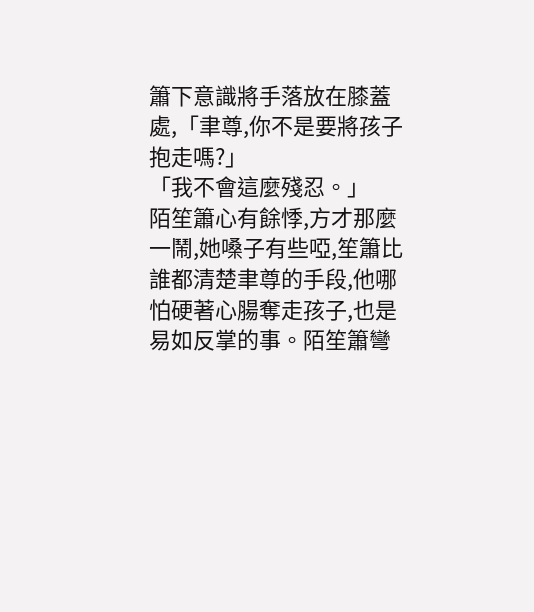簫下意識將手落放在膝蓋處,「聿尊,你不是要將孩子抱走嗎?」
「我不會這麼殘忍。」
陌笙簫心有餘悸,方才那麼一鬧,她嗓子有些啞,笙簫比誰都清楚聿尊的手段,他哪怕硬著心腸奪走孩子,也是易如反掌的事。陌笙簫彎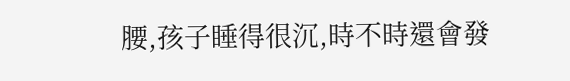腰,孩子睡得很沉,時不時還會發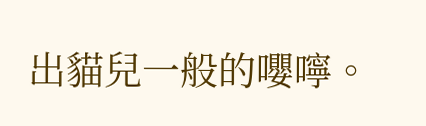出貓兒一般的嚶嚀。